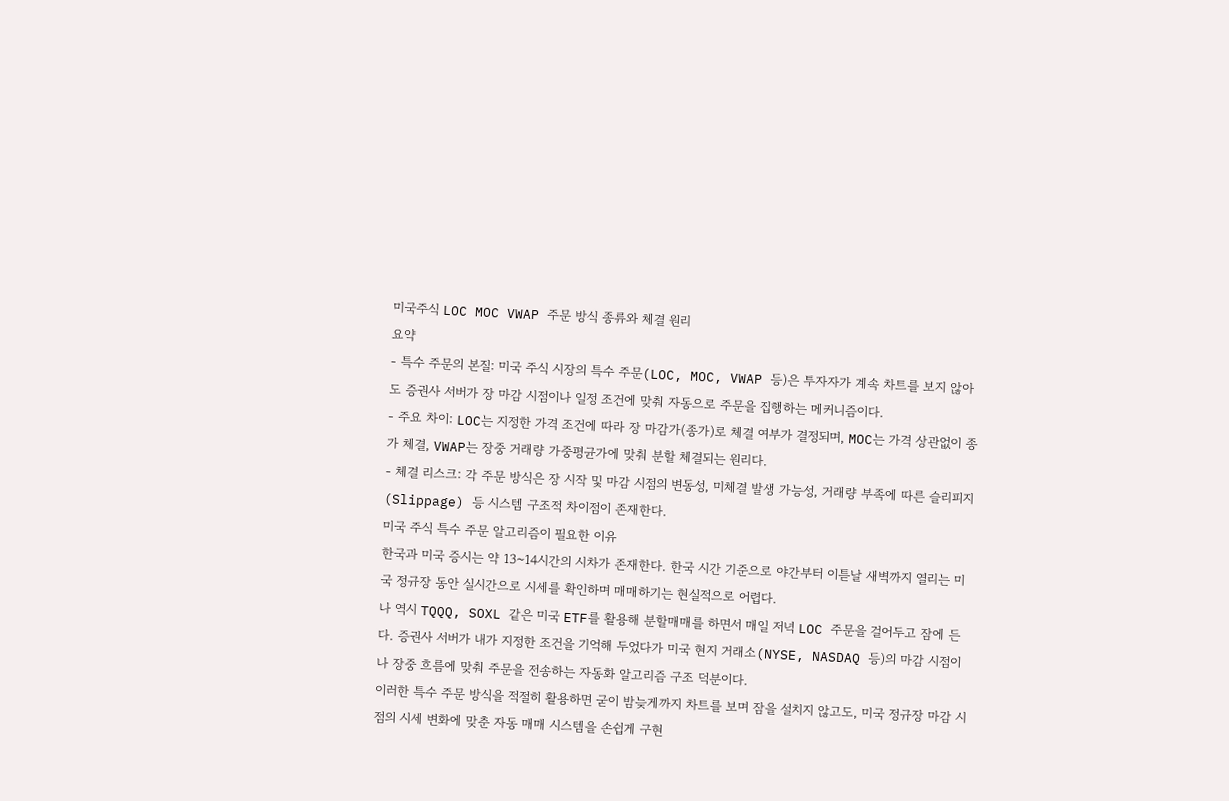미국주식 LOC MOC VWAP 주문 방식 종류와 체결 원리
요약
- 특수 주문의 본질: 미국 주식 시장의 특수 주문(LOC, MOC, VWAP 등)은 투자자가 계속 차트를 보지 않아도 증권사 서버가 장 마감 시점이나 일정 조건에 맞춰 자동으로 주문을 집행하는 메커니즘이다.
- 주요 차이: LOC는 지정한 가격 조건에 따라 장 마감가(종가)로 체결 여부가 결정되며, MOC는 가격 상관없이 종가 체결, VWAP는 장중 거래량 가중평균가에 맞춰 분할 체결되는 원리다.
- 체결 리스크: 각 주문 방식은 장 시작 및 마감 시점의 변동성, 미체결 발생 가능성, 거래량 부족에 따른 슬리피지(Slippage) 등 시스템 구조적 차이점이 존재한다.
미국 주식 특수 주문 알고리즘이 필요한 이유
한국과 미국 증시는 약 13~14시간의 시차가 존재한다. 한국 시간 기준으로 야간부터 이튿날 새벽까지 열리는 미국 정규장 동안 실시간으로 시세를 확인하며 매매하기는 현실적으로 어렵다.
나 역시 TQQQ, SOXL 같은 미국 ETF를 활용해 분할매매를 하면서 매일 저녁 LOC 주문을 걸어두고 잠에 든다. 증권사 서버가 내가 지정한 조건을 기억해 두었다가 미국 현지 거래소(NYSE, NASDAQ 등)의 마감 시점이나 장중 흐름에 맞춰 주문을 전송하는 자동화 알고리즘 구조 덕분이다.
이러한 특수 주문 방식을 적절히 활용하면 굳이 밤늦게까지 차트를 보며 잠을 설치지 않고도, 미국 정규장 마감 시점의 시세 변화에 맞춘 자동 매매 시스템을 손쉽게 구현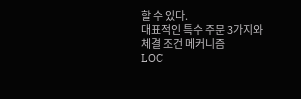할 수 있다.
대표적인 특수 주문 3가지와 체결 조건 메커니즘
LOC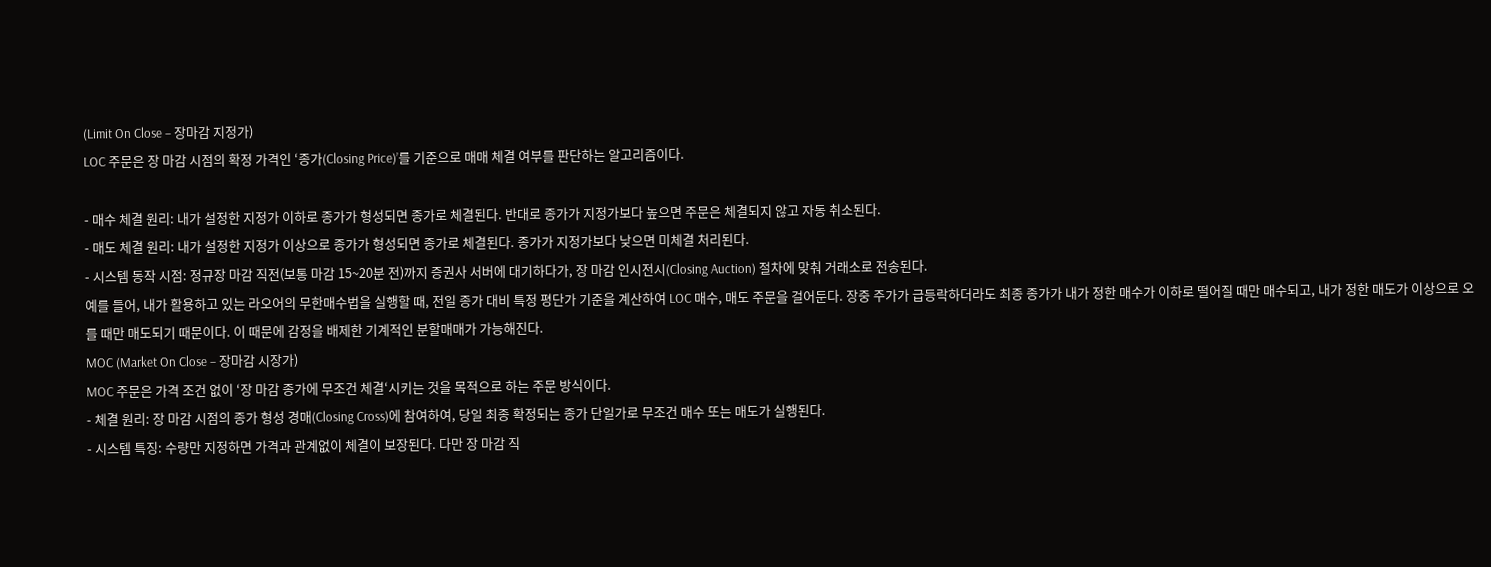(Limit On Close – 장마감 지정가)
LOC 주문은 장 마감 시점의 확정 가격인 ‘종가(Closing Price)’를 기준으로 매매 체결 여부를 판단하는 알고리즘이다.

- 매수 체결 원리: 내가 설정한 지정가 이하로 종가가 형성되면 종가로 체결된다. 반대로 종가가 지정가보다 높으면 주문은 체결되지 않고 자동 취소된다.
- 매도 체결 원리: 내가 설정한 지정가 이상으로 종가가 형성되면 종가로 체결된다. 종가가 지정가보다 낮으면 미체결 처리된다.
- 시스템 동작 시점: 정규장 마감 직전(보통 마감 15~20분 전)까지 증권사 서버에 대기하다가, 장 마감 인시전시(Closing Auction) 절차에 맞춰 거래소로 전송된다.
예를 들어, 내가 활용하고 있는 라오어의 무한매수법을 실행할 때, 전일 종가 대비 특정 평단가 기준을 계산하여 LOC 매수, 매도 주문을 걸어둔다. 장중 주가가 급등락하더라도 최종 종가가 내가 정한 매수가 이하로 떨어질 때만 매수되고, 내가 정한 매도가 이상으로 오를 때만 매도되기 때문이다. 이 때문에 감정을 배제한 기계적인 분할매매가 가능해진다.
MOC (Market On Close – 장마감 시장가)
MOC 주문은 가격 조건 없이 ‘장 마감 종가에 무조건 체결‘시키는 것을 목적으로 하는 주문 방식이다.
- 체결 원리: 장 마감 시점의 종가 형성 경매(Closing Cross)에 참여하여, 당일 최종 확정되는 종가 단일가로 무조건 매수 또는 매도가 실행된다.
- 시스템 특징: 수량만 지정하면 가격과 관계없이 체결이 보장된다. 다만 장 마감 직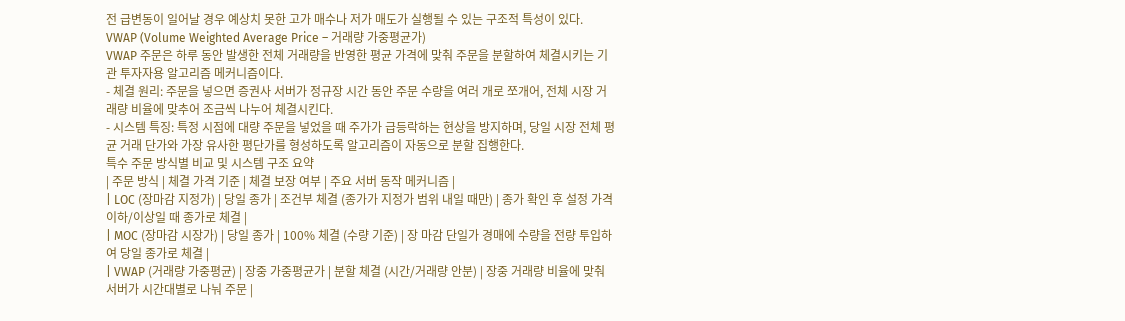전 급변동이 일어날 경우 예상치 못한 고가 매수나 저가 매도가 실행될 수 있는 구조적 특성이 있다.
VWAP (Volume Weighted Average Price – 거래량 가중평균가)
VWAP 주문은 하루 동안 발생한 전체 거래량을 반영한 평균 가격에 맞춰 주문을 분할하여 체결시키는 기관 투자자용 알고리즘 메커니즘이다.
- 체결 원리: 주문을 넣으면 증권사 서버가 정규장 시간 동안 주문 수량을 여러 개로 쪼개어, 전체 시장 거래량 비율에 맞추어 조금씩 나누어 체결시킨다.
- 시스템 특징: 특정 시점에 대량 주문을 넣었을 때 주가가 급등락하는 현상을 방지하며, 당일 시장 전체 평균 거래 단가와 가장 유사한 평단가를 형성하도록 알고리즘이 자동으로 분할 집행한다.
특수 주문 방식별 비교 및 시스템 구조 요약
| 주문 방식 | 체결 가격 기준 | 체결 보장 여부 | 주요 서버 동작 메커니즘 |
| LOC (장마감 지정가) | 당일 종가 | 조건부 체결 (종가가 지정가 범위 내일 때만) | 종가 확인 후 설정 가격 이하/이상일 때 종가로 체결 |
| MOC (장마감 시장가) | 당일 종가 | 100% 체결 (수량 기준) | 장 마감 단일가 경매에 수량을 전량 투입하여 당일 종가로 체결 |
| VWAP (거래량 가중평균) | 장중 가중평균가 | 분할 체결 (시간/거래량 안분) | 장중 거래량 비율에 맞춰 서버가 시간대별로 나눠 주문 |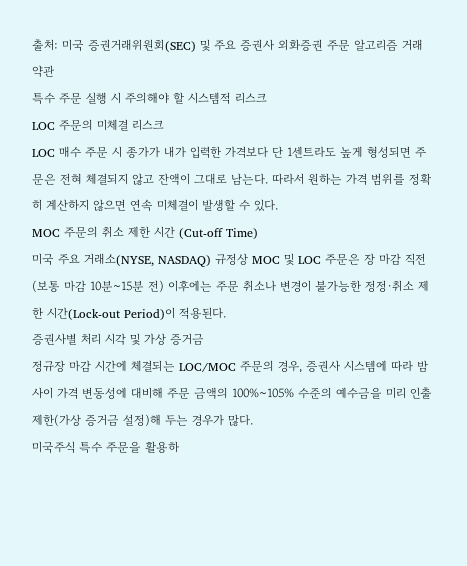출처: 미국 증권거래위원회(SEC) 및 주요 증권사 외화증권 주문 알고리즘 거래 약관
특수 주문 실행 시 주의해야 할 시스템적 리스크
LOC 주문의 미체결 리스크
LOC 매수 주문 시 종가가 내가 입력한 가격보다 단 1센트라도 높게 형성되면 주문은 전혀 체결되지 않고 잔액이 그대로 남는다. 따라서 원하는 가격 범위를 정확히 계산하지 않으면 연속 미체결이 발생할 수 있다.
MOC 주문의 취소 제한 시간 (Cut-off Time)
미국 주요 거래소(NYSE, NASDAQ) 규정상 MOC 및 LOC 주문은 장 마감 직전(보통 마감 10분~15분 전) 이후에는 주문 취소나 변경이 불가능한 정정·취소 제한 시간(Lock-out Period)이 적용된다.
증권사별 처리 시각 및 가상 증거금
정규장 마감 시간에 체결되는 LOC/MOC 주문의 경우, 증권사 시스템에 따라 밤사이 가격 변동성에 대비해 주문 금액의 100%~105% 수준의 예수금을 미리 인출 제한(가상 증거금 설정)해 두는 경우가 많다.
미국주식 특수 주문을 활용하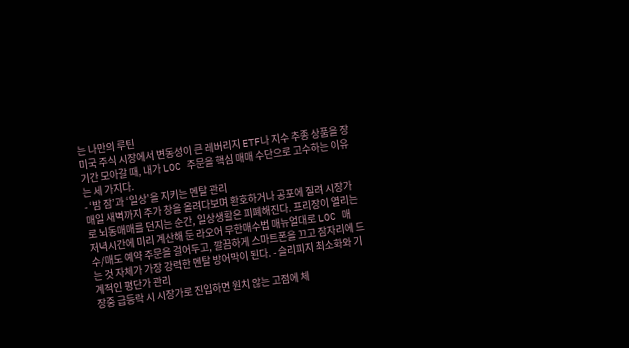는 나만의 루틴
미국 주식 시장에서 변동성이 큰 레버리지 ETF나 지수 추종 상품을 장기간 모아갈 때, 내가 LOC 주문을 핵심 매매 수단으로 고수하는 이유는 세 가지다.
- ‘밤 잠’과 ‘일상’을 지키는 멘탈 관리
매일 새벽까지 주가 창을 올려다보며 환호하거나 공포에 질려 시장가로 뇌동매매를 던지는 순간, 일상생활은 피폐해진다. 프리장이 열리는 저녁시간에 미리 계산해 둔 라오어 무한매수법 매뉴얼대로 LOC 매수/매도 예약 주문을 걸어두고, 깔끔하게 스마트폰을 끄고 잠자리에 드는 것 자체가 가장 강력한 멘탈 방어막이 된다. - 슬리피지 최소화와 기계적인 평단가 관리
장중 급등락 시 시장가로 진입하면 원치 않는 고점에 체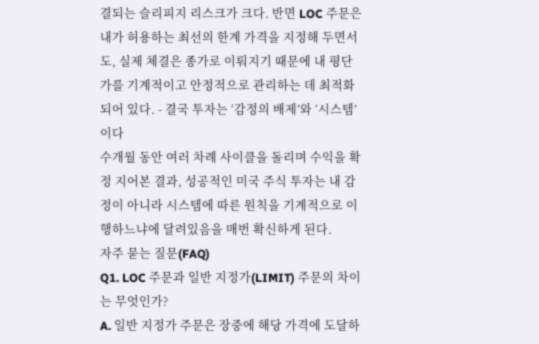결되는 슬리피지 리스크가 크다. 반면 LOC 주문은 내가 허용하는 최선의 한계 가격을 지정해 두면서도, 실제 체결은 종가로 이뤄지기 때문에 내 평단가를 기계적이고 안정적으로 관리하는 데 최적화되어 있다. - 결국 투자는 ‘감정의 배제’와 ‘시스템’이다
수개월 동안 여러 차례 사이클을 돌리며 수익을 확정 지어본 결과, 성공적인 미국 주식 투자는 내 감정이 아니라 시스템에 따른 원칙을 기계적으로 이행하느냐에 달려있음을 매번 확신하게 된다.
자주 묻는 질문(FAQ)
Q1. LOC 주문과 일반 지정가(LIMIT) 주문의 차이는 무엇인가?
A. 일반 지정가 주문은 장중에 해당 가격에 도달하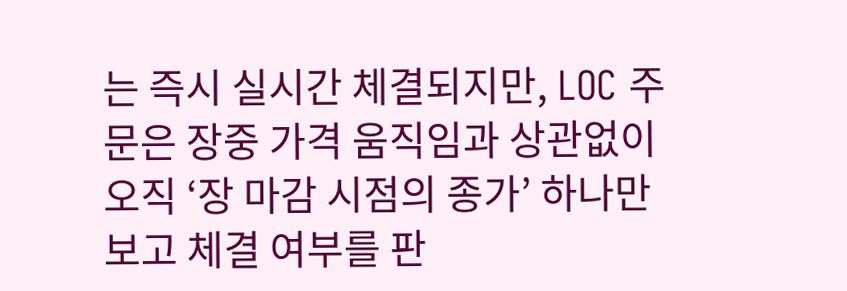는 즉시 실시간 체결되지만, LOC 주문은 장중 가격 움직임과 상관없이 오직 ‘장 마감 시점의 종가’ 하나만 보고 체결 여부를 판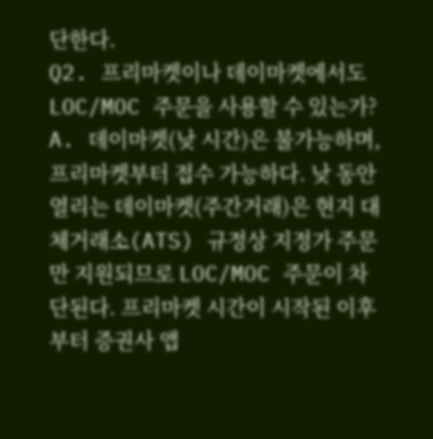단한다.
Q2. 프리마켓이나 데이마켓에서도 LOC/MOC 주문을 사용할 수 있는가?
A. 데이마켓(낮 시간)은 불가능하며, 프리마켓부터 접수 가능하다. 낮 동안 열리는 데이마켓(주간거래)은 현지 대체거래소(ATS) 규정상 지정가 주문만 지원되므로 LOC/MOC 주문이 차단된다. 프리마켓 시간이 시작된 이후부터 증권사 앱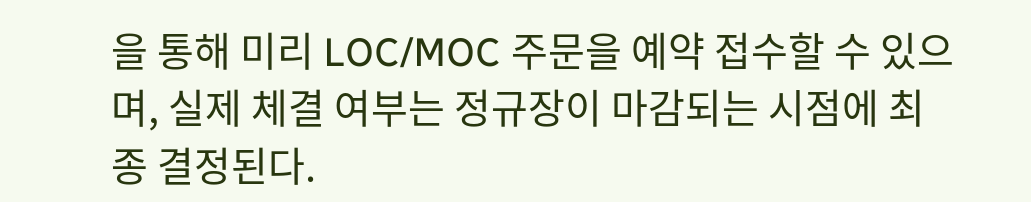을 통해 미리 LOC/MOC 주문을 예약 접수할 수 있으며, 실제 체결 여부는 정규장이 마감되는 시점에 최종 결정된다.